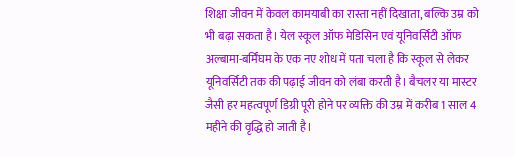शिक्षा जीवन में केवल कामयाबी का रास्ता नहीं दिखाता, बल्कि उम्र को भी बढ़ा सकता है। येल स्कूल ऑफ मेडिसिन एवं यूनिवर्सिटी ऑफ अल्बामा-बर्मिंघम के एक नए शोध में पता चला है कि स्कूल से लेकर यूनिवर्सिटी तक की पढ़ाई जीवन को लंबा करती है। बैचलर या मास्टर जैसी हर महत्वपूर्ण डिग्री पूरी होने पर व्यक्ति की उम्र में करीब 1 साल 4 महीने की वृद्धि हो जाती है।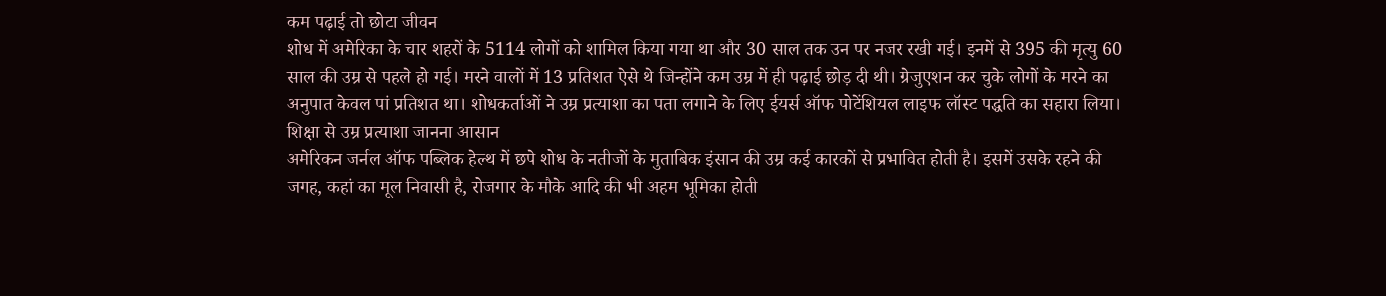कम पढ़ाई तो छोटा जीवन
शोध में अमेरिका के चार शहरों के 5114 लोगों को शामिल किया गया था और 30 साल तक उन पर नजर रखी गई। इनमें से 395 की मृत्यु 60 साल की उम्र से पहले हो गई। मरने वालों में 13 प्रतिशत ऐसे थे जिन्होंने कम उम्र में ही पढ़ाई छोड़ दी थी। ग्रेजुएशन कर चुके लोगों के मरने का अनुपात केवल पां प्रतिशत था। शोधकर्ताओं ने उम्र प्रत्याशा का पता लगाने के लिए ईयर्स ऑफ पोटेंशियल लाइफ लॉस्ट पद्धति का सहारा लिया।
शिक्षा से उम्र प्रत्याशा जानना आसान
अमेरिकन जर्नल ऑफ पब्लिक हेल्थ में छपे शोध के नतीजों के मुताबिक इंसान की उम्र कई कारकों से प्रभावित होती है। इसमें उसके रहने की जगह, कहां का मूल निवासी है, रोजगार के मौके आदि की भी अहम भूमिका होती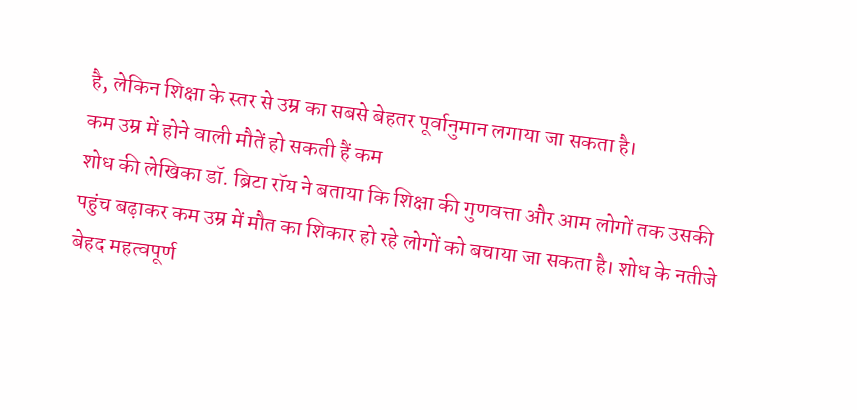है, लेकिन शिक्षा के स्तर से उम्र का सबसे बेहतर पूर्वानुमान लगाया जा सकता है।
कम उम्र में होने वाली मौतें हो सकती हैं कम
शोध की लेखिका डॉ. ब्रिटा रॉय ने बताया कि शिक्षा की गुणवत्ता और आम लोगों तक उसकी पहुंच बढ़ाकर कम उम्र में मौत का शिकार हो रहे लोगों को बचाया जा सकता है। शोध के नतीजे बेहद महत्वपूर्ण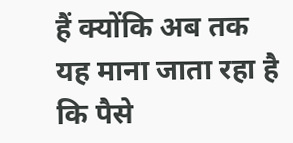हैं क्योंकि अब तक यह माना जाता रहा है कि पैसे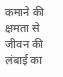कमाने की क्षमता से जीवन की लंबाई का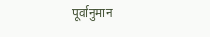पूर्वानुमान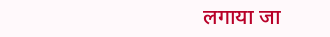लगाया जा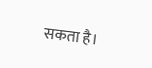सकता है।